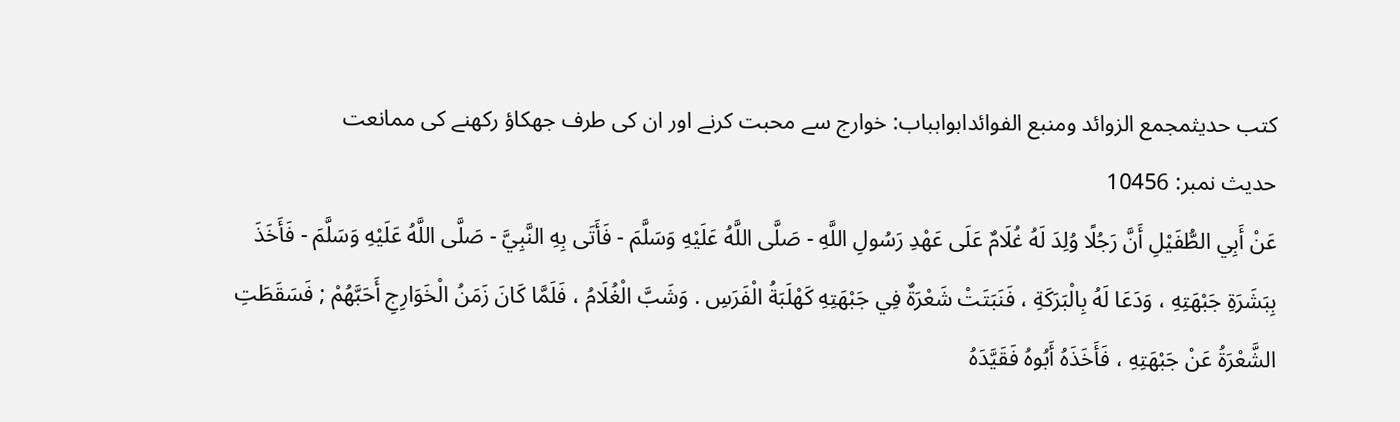کتب حدیثمجمع الزوائد ومنبع الفوائدابوابباب: خوارج سے محبت کرنے اور ان کی طرف جھکاؤ رکھنے کی ممانعت
حدیث نمبر: 10456
عَنْ أَبِي الطُّفَيْلِ أَنَّ رَجُلًا وُلِدَ لَهُ غُلَامٌ عَلَى عَهْدِ رَسُولِ اللَّهِ - صَلَّى اللَّهُ عَلَيْهِ وَسَلَّمَ - فَأَتَى بِهِ النَّبِيَّ - صَلَّى اللَّهُ عَلَيْهِ وَسَلَّمَ - فَأَخَذَ بِبَشَرَةِ جَبْهَتِهِ ، وَدَعَا لَهُ بِالْبَرَكَةِ ، فَنَبَتَتْ شَعْرَةٌ فِي جَبْهَتِهِ كَهْلَبَةُ الْفَرَسِ . وَشَبَّ الْغُلَامُ ، فَلَمَّا كَانَ زَمَنُ الْخَوَارِجِ أَحَبَّهُمْ ; فَسَقَطَتِ الشَّعْرَةُ عَنْ جَبْهَتِهِ ، فَأَخَذَهُ أَبُوهُ فَقَيَّدَهُ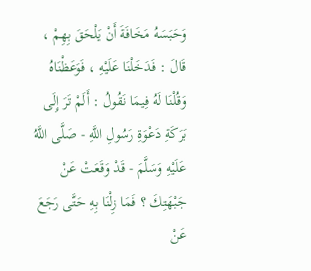وَحَبَسَهُ مَخَافَةَ أَنْ يَلْحَقَ بِهِمْ ، قَالَ : فَدَخَلْنَا عَلَيْهِ ، فَوَعَظْنَاهُ وَقُلْنَا لَهُ فِيمَا نَقُولُ : أَلَمْ تَرَ إِلَى بَرَكَةِ دَعْوَةِ رَسُولِ اللَّهِ - صَلَّى اللَّهُ عَلَيْهِ وَسَلَّمَ - قَدْ وَقَعَتْ عَنْ جَبْهَتِكَ ؟ فَمَا زِلْنَا بِهِ حَتَّى رَجَعَ عَنْ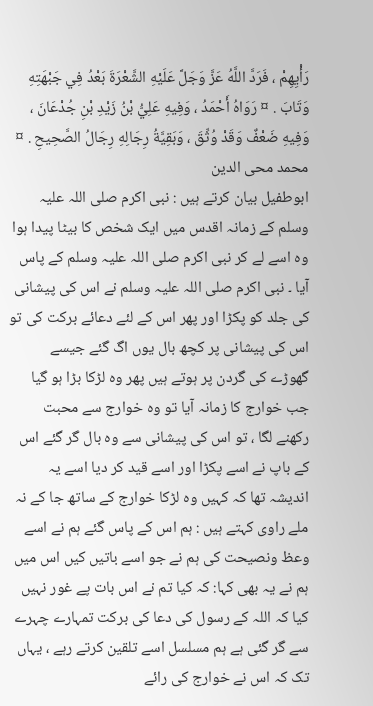رَأْيِهِمْ ، فَرَدَّ اللَّهُ عَزَّ وَجَلَّ عَلَيْهِ الشَّعْرَةَ بَعْدُ فِي جَبْهَتِهِ وَتَابَ . ¤ رَوَاهُ أَحْمَدُ ، وَفِيهِ عَلِيُّ بْنُ زَيْدِ بْنِ جُدْعَانَ ، وَفِيهِ ضَعْفٌ وَقَدْ وُثِّقَ ، وَبَقِيَّةُ رِجَالِهِ رِجَالُ الصَّحِيحِ . ¤
محمد محی الدین
ابوطفیل بیان کرتے ہیں : نبی اکرم صلی اللہ علیہ وسلم کے زمانہ اقدس میں ایک شخص کا بیٹا پیدا ہوا وہ اسے لے کر نبی اکرم صلی اللہ علیہ وسلم کے پاس آیا ۔ نبی اکرم صلی اللہ علیہ وسلم نے اس کی پیشانی کی جلد کو پکڑا اور پھر اس کے لئے دعائے برکت کی تو اس کی پیشانی پر کچھ بال یوں اگ گئے جیسے گھوڑے کی گردن پر ہوتے ہیں پھر وہ لڑکا بڑا ہو گیا جب خوارج کا زمانہ آیا تو وہ خوارج سے محبت رکھنے لگا ، تو اس کی پیشانی سے وہ بال گر گئے اس کے باپ نے اسے پکڑا اور اسے قید کر دیا اسے یہ اندیشہ تھا کہ کہیں وہ لڑکا خوارج کے ساتھ جا کے نہ ملے راوی کہتے ہیں : ہم اس کے پاس گئے ہم نے اسے وعظ ونصیحت کی ہم نے جو اسے باتیں کیں اس میں ہم نے یہ بھی کہا: کہ کیا تم نے اس بات پے غور نہیں کیا کہ اللہ کے رسول کی دعا کی برکت تمہارے چہرے سے گر گئی ہے ہم مسلسل اسے تلقین کرتے رہے ، یہاں تک کہ اس نے خوارج کی رائے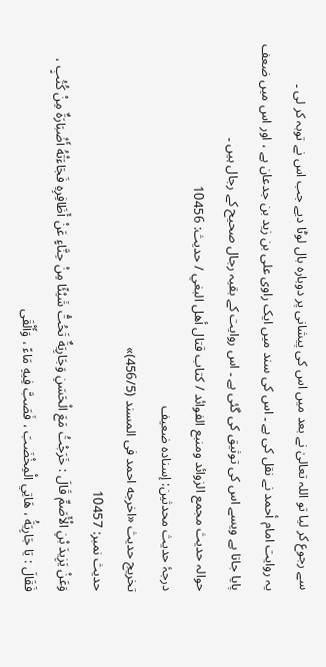سے رجوع کر لیا تو اللہ تعالیٰ نے بعد میں اس کی پیشانی پر دوبارہ بال لوٹا دیے جب اس نے توبہ کر لی ۔
یہ روایت امام أحمد نے نقل کی ہے ۔ اس کی سند میں ایک راوی علی بن زید بن جدعان ہے ، اور اس میں ضعف پایا جاتا ہے ویسے اس کی توثیق کی گئی ہے ۔ اس روایت کے بقیہ رجال صحیح کے رجال ہیں ۔
حوالہ حدیث مجمع الزوائد ومنبع الفوائد / كتاب قتال أهل البغي / حدیث: 10456
درجۂ حدیث محدثین: إسنادہ ضعیف
تخریج حدیث «اخرجه احمد فى المسند (456/5)»
حدیث نمبر: 10457
وَعَنْ يَزِيدَ بْنِ الْأَصَمِّ قَالَ : خَرَجْتُ مَعَ الْحَسَنِ وَجَارِيَةٌ تَحُتُّ شَيْئًا مِنْ حِنَّاءٍ عَنْ أَظَافِرِهِ فَجَاءَتْهُ أَضْبَارَةٌ مِنْ كُتُبٍ ، فَقَالَ : يَا جَارِيَةُ ، هَاتِي الْمِخْضَبَ ، فَصَبَّ فِيهِ مَاءً ، وَأَلْقَى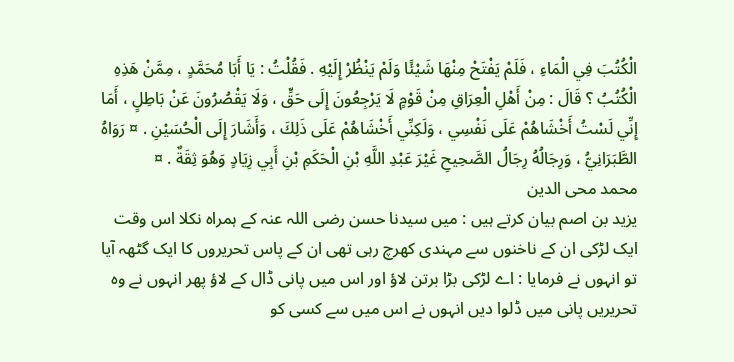الْكُتُبَ فِي الْمَاءِ ، فَلَمْ يَفْتَحْ مِنْهَا شَيْئًا وَلَمْ يَنْظُرْ إِلَيْهِ . فَقُلْتُ : يَا أَبَا مُحَمَّدٍ ، مِمَّنْ هَذِهِ الْكُتُبُ ؟ قَالَ : مِنْ أَهْلِ الْعِرَاقِ مِنْ قَوْمٍ لَا يَرْجِعُونَ إِلَى حَقٍّ ، وَلَا يَقْصُرُونَ عَنْ بَاطِلٍ ، أَمَا إِنِّي لَسْتُ أَخْشَاهُمْ عَلَى نَفْسِي ، وَلَكِنِّي أَخْشَاهُمْ عَلَى ذَلِكَ ، وَأَشَارَ إِلَى الْحُسَيْنِ . ¤ رَوَاهُ الطَّبَرَانِيُّ ، وَرِجَالُهُ رِجَالُ الصَّحِيحِ غَيْرَ عَبْدِ اللَّهِ بْنِ الْحَكَمِ بْنِ أَبِي زِيَادٍ وَهُوَ ثِقَةٌ . ¤
محمد محی الدین
یزید بن اصم بیان کرتے ہیں : میں سیدنا حسن رضی اللہ عنہ کے ہمراہ نکلا اس وقت ایک لڑکی ان کے ناخنوں سے مہندی کھرچ رہی تھی ان کے پاس تحریروں کا ایک گٹھہ آیا تو انہوں نے فرمایا : اے لڑکی بڑا برتن لاؤ اور اس میں پانی ڈال کے لاؤ پھر انہوں نے وہ تحریریں پانی میں ڈلوا دیں انہوں نے اس میں سے کسی کو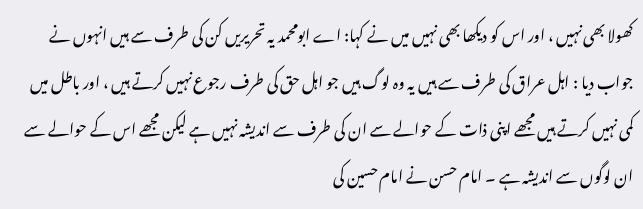کھولا بھی نہیں ، اور اس کو دیکھا بھی نہیں میں نے کہا: اے ابومحمد یہ تحریریں کن کی طرف سے ہیں انہوں نے جواب دیا : اہل عراق کی طرف سے ہیں یہ وہ لوگ ہیں جو اہل حق کی طرف رجوع نہیں کرتے ہیں ، اور باطل میں کمی نہیں کرتے ہیں مجھے اپنی ذات کے حوالے سے ان کی طرف سے اندیشہ نہیں ہے لیکن مجھے اس کے حوالے سے ان لوگوں سے اندیشہ ہے ۔ امام حسن نے امام حسین کی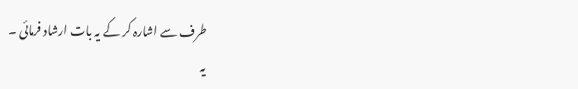طرف سے اشارہ کر کے یہ بات ارشاد فرمائی ۔
یہ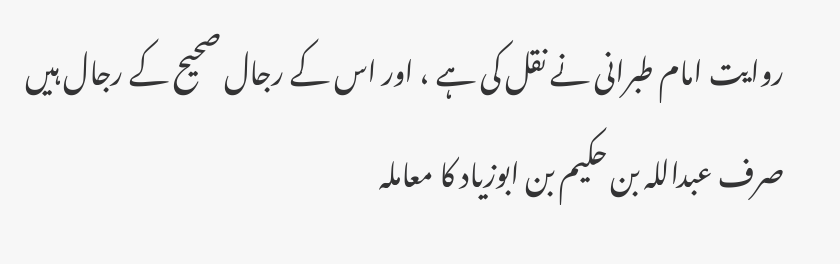روایت امام طبرانی نے نقل کی ہے ، اور اس کے رجال صحیح کے رجال ہیں صرف عبداللہ بن حکیم بن ابوزیاد کا معاملہ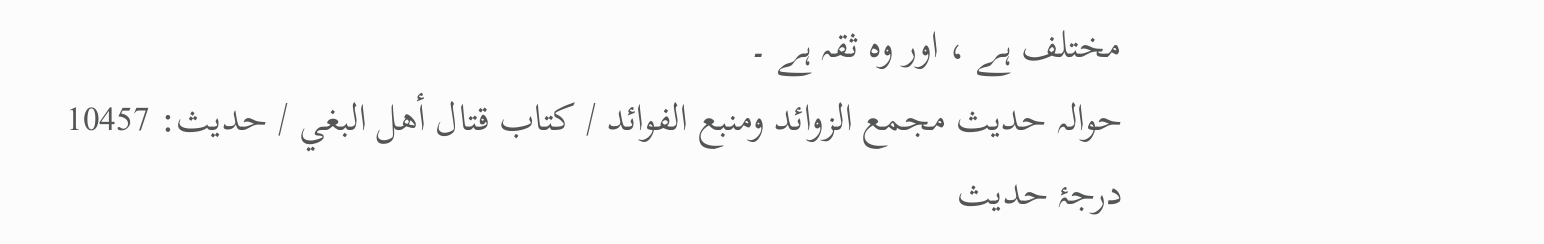مختلف ہے ، اور وہ ثقہ ہے ۔
حوالہ حدیث مجمع الزوائد ومنبع الفوائد / كتاب قتال أهل البغي / حدیث: 10457
درجۂ حدیث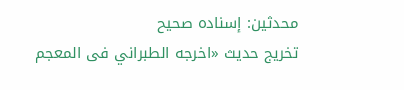محدثین: إسنادہ صحیح
تخریج حدیث «اخرجه الطبراني فى المعجم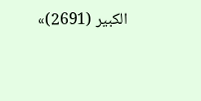الكبير (2691)»